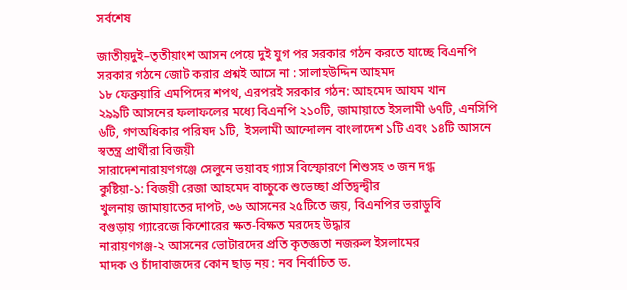সর্বশেষ

জাতীয়দুই–তৃতীয়াংশ আসন পেয়ে দুই যুগ পর সরকার গঠন করতে যাচ্ছে বিএনপি
সরকার গঠনে জোট করার প্রশ্নই আসে না : সালাহউদ্দিন আহমদ
১৮ ফেব্রুয়ারি এমপিদের শপথ, এরপরই সরকার গঠন: আহমেদ আযম খান
২৯৯টি আসনের ফলাফলের মধ্যে বিএনপি ২১০টি, জামায়াতে ইসলামী ৬৭টি, এনসিপি ৬টি, গণঅধিকার পরিষদ ১টি,  ইসলামী আন্দোলন বাংলাদেশ ১টি এবং ১৪টি আসনে স্বতন্ত্র প্রার্থীরা বিজয়ী
সারাদেশনারায়ণগঞ্জে সেলুনে ভয়াবহ গ্যাস বিস্ফোরণে শিশুসহ ৩ জন দগ্ধ
কুষ্টিয়া-১: বিজয়ী রেজা আহমেদ বাচ্চুকে শুভেচ্ছা প্রতিদ্বন্দ্বীর
খুলনায় জামায়াতের দাপট, ৩৬ আসনের ২৫টিতে জয়, বিএনপির ভরাডুবি
বগুড়ায় গ্যারেজে কিশোরের ক্ষত-বিক্ষত মরদেহ উদ্ধার
নারায়ণগঞ্জ-২ আসনের ভোটারদের প্রতি কৃতজ্ঞতা নজরুল ইসলামের
মাদক ও চাঁদাবাজদের কোন ছাড় নয় : নব নির্বাচিত ড.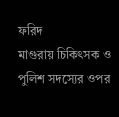ফরিদ
মাগুরায় চিকিৎসক ও পুলিশ সদস্যের ওপর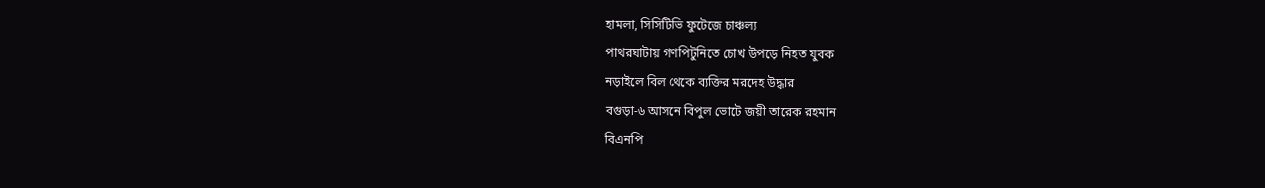হামলা, সিসিটিভি ফুটেজে চাঞ্চল্য
পাথরঘাটায় গণপিটুনিতে চোখ উপড়ে নিহত যুবক
নড়াইলে বিল থেকে ব্যক্তির মরদেহ উদ্ধার
বগুড়া-৬ আসনে বিপুল ভোটে জয়ী তারেক রহমান
বিএনপি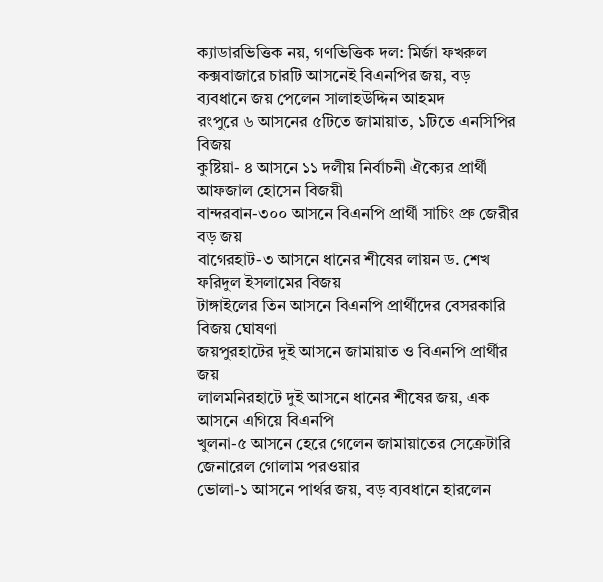ক্যাডারভিত্তিক নয়, গণভিত্তিক দল: মির্জা ফখরুল
কক্সবাজারে চারটি আসনেই বিএনপির জয়, বড় ব্যবধানে জয় পেলেন সালাহউদ্দিন আহমদ
রংপুরে ৬ আসনের ৫টিতে জামায়াত, ১টিতে এনসিপির বিজয়
কুষ্টিয়া- ৪ আসনে ১১ দলীয় নির্বাচনী ঐক্যের প্রার্থী আফজাল হোসেন বিজয়ী
বান্দরবান-৩০০ আসনে বিএনপি প্রার্থী সাচিং প্রু জেরীর বড় জয়
বাগেরহাট-৩ আসনে ধানের শীষের লায়ন ড. শেখ ফরিদুল ইসলামের বিজয়
টাঙ্গাইলের তিন আসনে বিএনপি প্রার্থীদের বেসরকারি বিজয় ঘোষণা
জয়পুরহাটের দুই আসনে জামায়াত ও বিএনপি প্রার্থীর জয়
লালমনিরহাটে দুই আসনে ধানের শীষের জয়, এক আসনে এগিয়ে বিএনপি
খুলনা-৫ আসনে হেরে গেলেন জামায়াতের সেক্রেটারি জেনারেল গোলাম পরওয়ার
ভোলা-১ আসনে পার্থর জয়, বড় ব্যবধানে হারলেন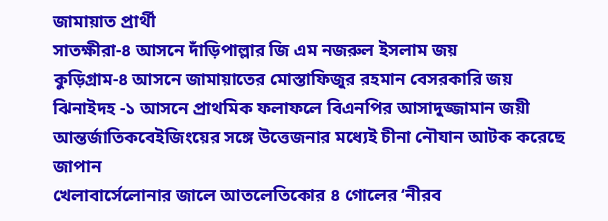জামায়াত প্রার্থী
সাতক্ষীরা-৪ আসনে দাঁড়িপাল্লার জি এম নজরুল ইসলাম জয়
কুড়িগ্রাম-৪ আসনে জামায়াতের মোস্তাফিজুর রহমান বেসরকারি জয়
ঝিনাইদহ -১ আসনে প্রাথমিক ফলাফলে বিএনপির আসাদুজ্জামান জয়ী
আন্তর্জাতিকবেইজিংয়ের সঙ্গে উত্তেজনার মধ্যেই চীনা নৌযান আটক করেছে জাপান
খেলাবার্সেলোনার জালে আতলেতিকোর ৪ গোলের ‘নীরব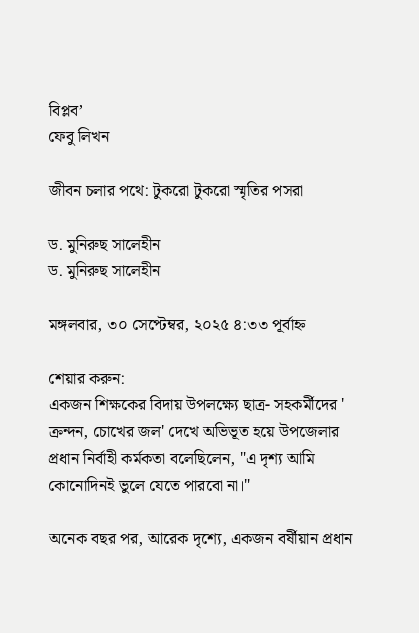বিপ্লব’
ফেবু লিখন

জীবন চলার পথে: টুকরো টুকরো স্মৃতির পসরা

ড. মুনিরুছ সালেহীন
ড. মুনিরুছ সালেহীন

মঙ্গলবার, ৩০ সেপ্টেম্বর, ২০২৫ ৪:৩৩ পূর্বাহ্ন

শেয়ার করুন:
একজন শিক্ষকের বিদায় উপলক্ষ্যে ছাত্র- সহকর্মীদের ' ক্রন্দন, চোখের জল' দেখে অভিভূত হয়ে উপজেলার প্রধান নির্বাহী কর্মকতা বলেছিলেন, "এ দৃশ্য আমি কোনোদিনই ভুলে যেতে পারবো না।"

অনেক বছর পর, আরেক দৃশ্যে, একজন বর্ষীয়ান প্রধান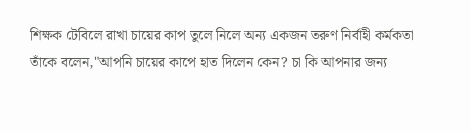শিক্ষক টেবিলে রাখা চায়ের কাপ তুলে নিলে অন্য একজন তরুণ নির্বাহী কর্মকতা তাঁকে বলেন,"আপনি চায়ের কাপে হাত দিলেন কেন? চা কি আপনার জন্য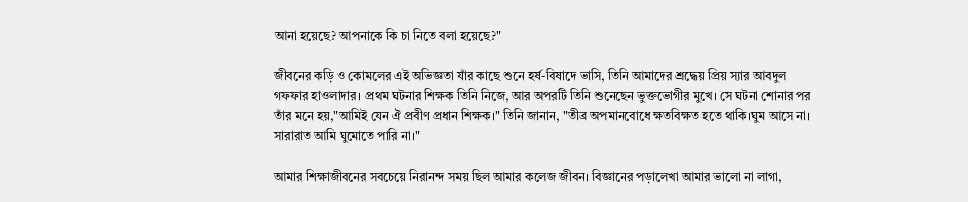আনা হয়েছে? আপনাকে কি চা নিতে বলা হয়েছে?"

জীবনের কড়ি ও কোমলের এই অভিজ্ঞতা যাঁর কাছে শুনে হর্ষ-বিষাদে ভাসি, তিনি আমাদের শ্রদ্ধেয় প্রিয় স্যার আবদুল গফফার হাওলাদার। প্রথম ঘটনার শিক্ষক তিনি নিজে, আর অপরটি তিনি শুনেছেন ভুক্তভোগীর মুখে। সে ঘটনা শোনার পর তাঁর মনে হয়,"আমিই যেন ঐ প্রবীণ প্রধান শিক্ষক।" তিনি জানান, "তীব্র অপমানবোধে ক্ষতবিক্ষত হতে থাকি।ঘুম আসে না। সারারাত আমি ঘুমোতে পারি না।"

আমার শিক্ষাজীবনের সবচেয়ে নিরানন্দ সময় ছিল আমার কলেজ জীবন। বিজ্ঞানের পড়ালেখা আমার ভালো না লাগা,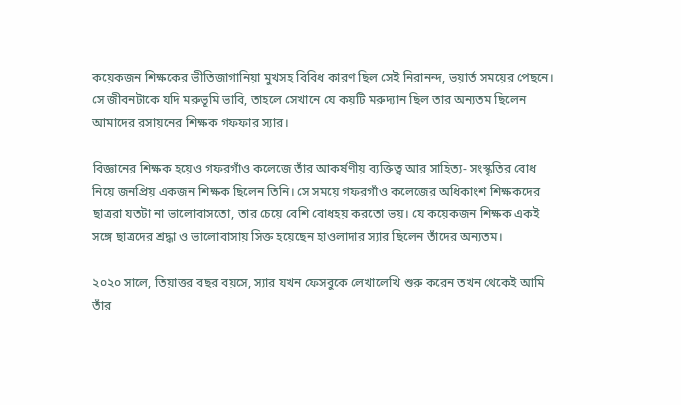কয়েকজন শিক্ষকের ভীতিজাগানিয়া মুখসহ বিবিধ কারণ ছিল সেই নিরানন্দ, ভয়ার্ত সময়ের পেছনে। সে জীবনটাকে যদি মরুভূমি ভাবি, তাহলে সেখানে যে কয়টি মরুদ্যান ছিল তার অন্যতম ছিলেন আমাদের রসায়নের শিক্ষক গফফার স্যার।

বিজ্ঞানের শিক্ষক হয়েও গফরগাঁও কলেজে তাঁর আকর্ষণীয় ব্যক্তিত্ব আর সাহিত্য- সংস্কৃতির বোধ নিয়ে জনপ্রিয় একজন শিক্ষক ছিলেন তিনি। সে সময়ে গফরগাঁও কলেজের অধিকাংশ শিক্ষকদের ছাত্ররা যতটা না ভালোবাসতো, তার চেয়ে বেশি বোধহয় করতো ভয়। যে কয়েকজন শিক্ষক একই সঙ্গে ছাত্রদের শ্রদ্ধা ও ভালোবাসায় সিক্ত হয়েছেন হাওলাদার স্যার ছিলেন তাঁদের অন্যতম।

২০২০ সালে, তিয়াত্তর বছর বয়সে, স্যার যখন ফেসবুকে লেখালেখি শুরু করেন তখন থেকেই আমি তাঁর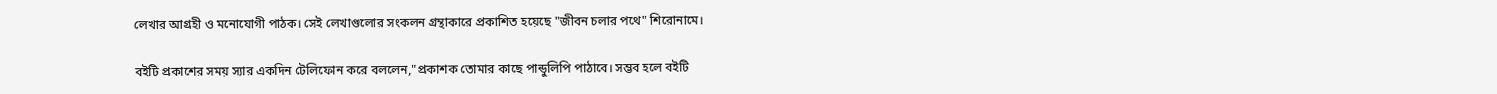লেখার আগ্রহী ও মনোযোগী পাঠক। সেই লেখাগুলোর সংকলন গ্রন্থাকারে প্রকাশিত হয়েছে "জীবন চলার পথে" শিরোনামে।

বইটি প্রকাশের সময় স্যার একদিন টেলিফোন করে বললেন,"প্রকাশক তোমার কাছে পান্ডুলিপি পাঠাবে। সম্ভব হলে বইটি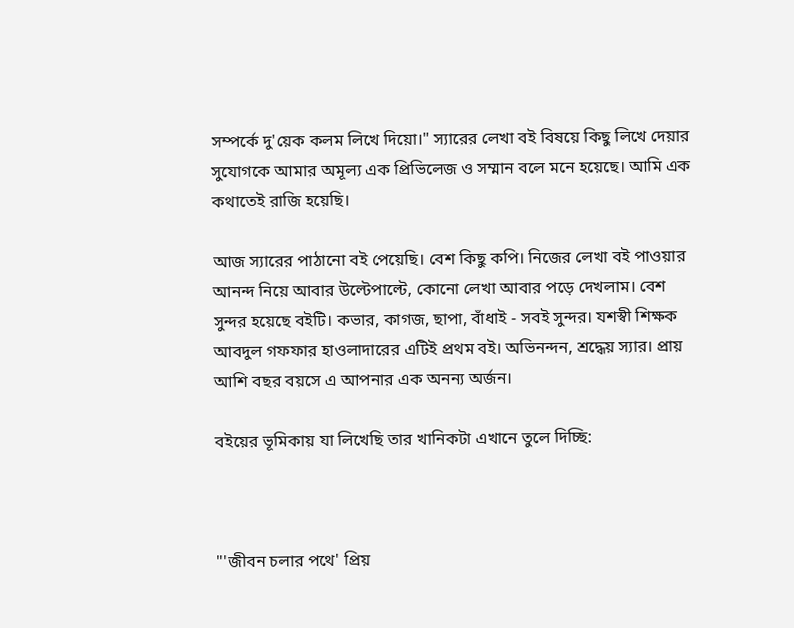সম্পর্কে দু'য়েক কলম লিখে দিয়ো।" স্যারের লেখা বই বিষয়ে কিছু লিখে দেয়ার সুযোগকে আমার অমূল্য এক প্রিভিলেজ ও সম্মান বলে মনে হয়েছে। আমি এক কথাতেই রাজি হয়েছি।

আজ স্যারের পাঠানো বই পেয়েছি। বেশ কিছু কপি। নিজের লেখা বই পাওয়ার আনন্দ নিয়ে আবার উল্টেপাল্টে, কোনো লেখা আবার পড়ে দেখলাম। বেশ সুন্দর হয়েছে বইটি। কভার, কাগজ, ছাপা, বাঁধাই - সবই সুন্দর। যশস্বী শিক্ষক আবদুল গফফার হাওলাদারের এটিই প্রথম বই। অভিনন্দন, শ্রদ্ধেয় স্যার। প্রায় আশি বছর বয়সে এ আপনার এক অনন্য অর্জন।

বইয়ের ভূমিকায় যা লিখেছি তার খানিকটা এখানে তুলে দিচ্ছি:



"'জীবন চলার পথে' প্রিয়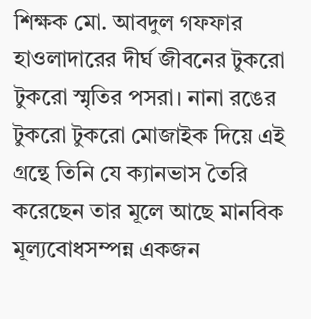শিক্ষক মো. আবদুল গফফার হাওলাদারের দীর্ঘ জীবনের টুকরো টুকরো স্মৃতির পসরা। নানা রঙের টুকরো টুকরো মোজাইক দিয়ে এই গ্রন্থে তিনি যে ক্যানভাস তৈরি করেছেন তার মূলে আছে মানবিক মূল্যবোধসম্পন্ন একজন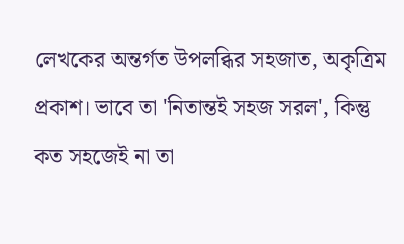লেখকের অন্তর্গত উপলব্ধির সহজাত, অকৃত্রিম প্রকাশ। ভাবে তা 'নিতান্তই সহজ সরল', কিন্তু কত সহজেই না তা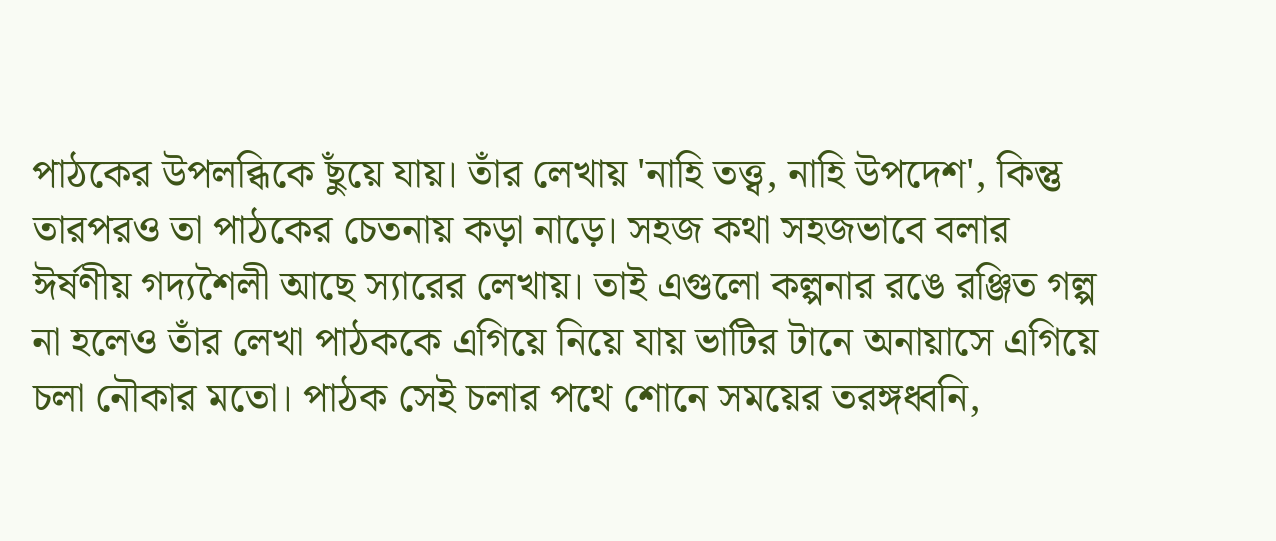পাঠকের উপলব্ধিকে ছুঁয়ে যায়। তাঁর লেখায় 'নাহি তত্ত্ব, নাহি উপদেশ', কিন্তু তারপরও তা পাঠকের চেতনায় কড়া নাড়ে। সহজ কথা সহজভাবে বলার ঈর্ষণীয় গদ্যশৈলী আছে স্যারের লেখায়। তাই এগুলো কল্পনার রঙে রঞ্জিত গল্প না হলেও তাঁর লেখা পাঠককে এগিয়ে নিয়ে যায় ভাটির টানে অনায়াসে এগিয়ে চলা নৌকার মতো। পাঠক সেই চলার পথে শোনে সময়ের তরঙ্গধ্বনি,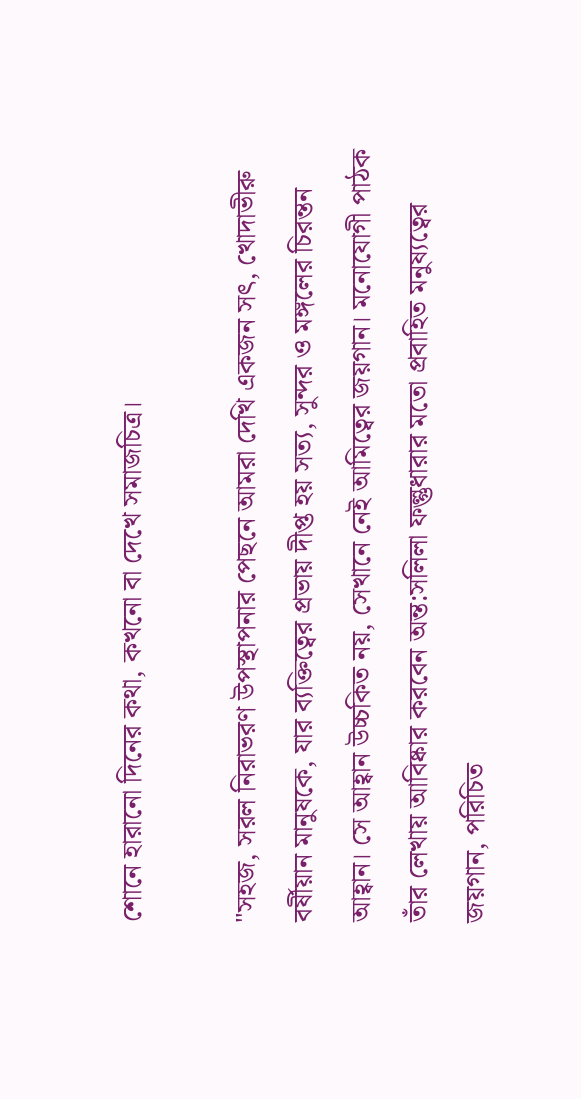শোনে হারানো দিনের কথা, কখনো বা দেখে সমাজচিত্র।

"সহজ, সরল নিরাভরণ উপস্থাপনার পেছনে আমরা দেখি একজন সৎ, খোদাভীরু বর্ষীয়ান মানুষকে, যার ব্যক্তিত্বের প্রভায় দীপ্ত হয় সত্য, সুন্দর ও মঙ্গলের চিরন্তন আহ্বান। সে আহ্বান উচ্চকিত নয়, সেখানে নেই আমিত্বের জয়গান। মনোযোগী পাঠক তাঁর লেখায় আবিষ্কার করবেন অন্ত:সলিলা ফল্গুধারার মতো প্রবাহিত মনুষ্যত্বের জয়গান, পরিচিত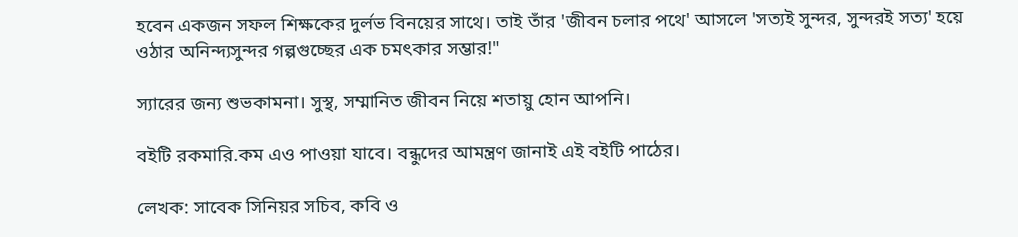হবেন একজন সফল শিক্ষকের দুর্লভ বিনয়ের সাথে। তাই তাঁর 'জীবন চলার পথে' আসলে 'সত্যই সুন্দর, সুন্দরই সত্য' হয়ে ওঠার অনিন্দ্যসুন্দর গল্পগুচ্ছের এক চমৎকার সম্ভার!"

স্যারের জন্য শুভকামনা। সুস্থ, সম্মানিত জীবন নিয়ে শতায়ু হোন আপনি।

বইটি রকমারি.কম এও পাওয়া যাবে। বন্ধুদের আমন্ত্রণ জানাই এই বইটি পাঠের।

লেখক: সাবেক সিনিয়র সচিব, কবি ও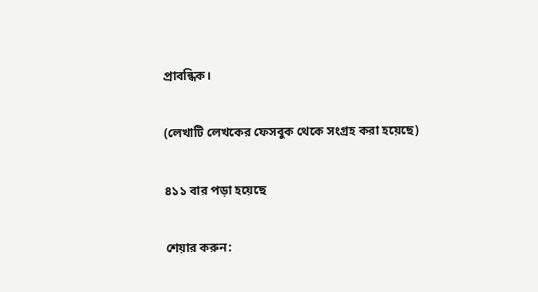প্রাবন্ধিক।

(লেখাটি লেখকের ফেসবুক থেকে সংগ্রহ করা হয়েছে)

৪১১ বার পড়া হয়েছে

শেয়ার করুন: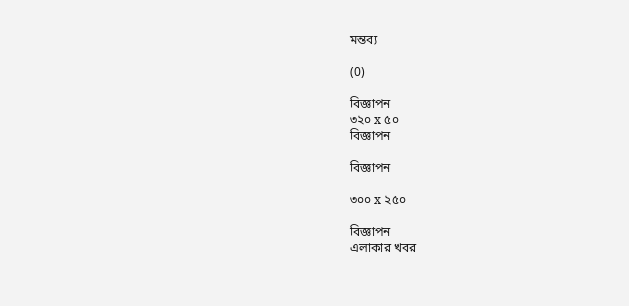মন্তব্য

(0)

বিজ্ঞাপন
৩২০ x ৫০
বিজ্ঞাপন

বিজ্ঞাপন

৩০০ x ২৫০

বিজ্ঞাপন
এলাকার খবর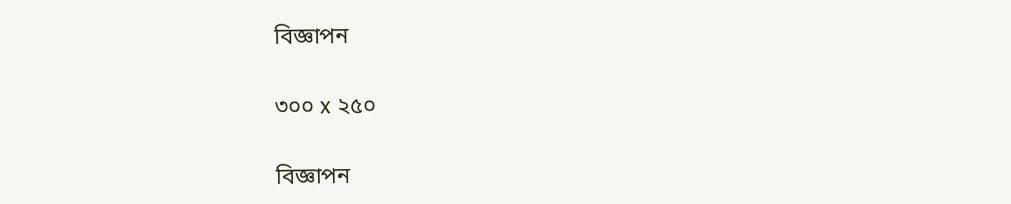বিজ্ঞাপন

৩০০ x ২৫০

বিজ্ঞাপন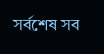সর্বশেষ সব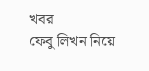খবর
ফেবু লিখন নিয়ে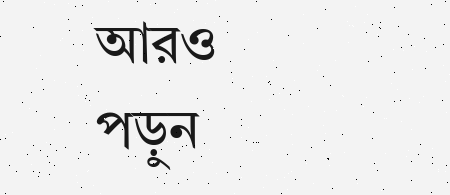আরও পড়ুন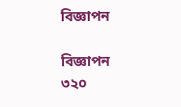বিজ্ঞাপন

বিজ্ঞাপন
৩২০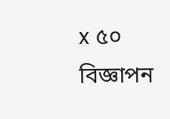x ৫০
বিজ্ঞাপন